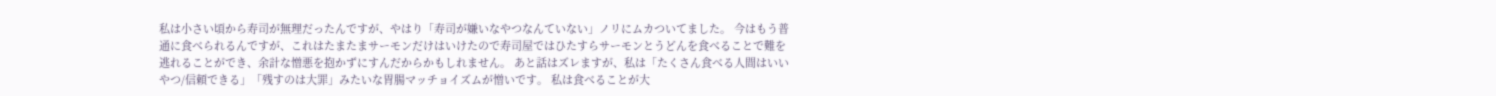私は小さい頃から寿司が無理だったんですが、やはり「寿司が嫌いなやつなんていない」ノリにムカついてました。 今はもう普通に食べられるんですが、これはたまたまサーモンだけはいけたので寿司屋ではひたすらサーモンとうどんを食べることで難を逃れることができ、余計な憎悪を抱かずにすんだからかもしれません。 あと話はズレますが、私は「たくさん食べる人間はいいやつ/信頼できる」「残すのは大罪」みたいな胃腸マッチョイズムが憎いです。 私は食べることが大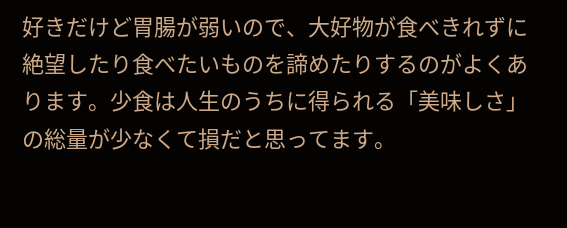好きだけど胃腸が弱いので、大好物が食べきれずに絶望したり食べたいものを諦めたりするのがよくあります。少食は人生のうちに得られる「美味しさ」の総量が少なくて損だと思ってます。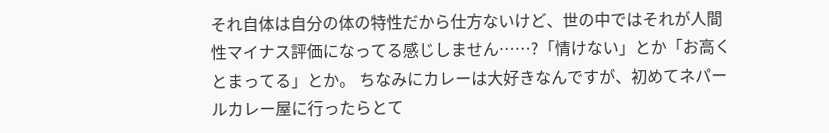それ自体は自分の体の特性だから仕方ないけど、世の中ではそれが人間性マイナス評価になってる感じしません……?「情けない」とか「お高くとまってる」とか。 ちなみにカレーは大好きなんですが、初めてネパールカレー屋に行ったらとて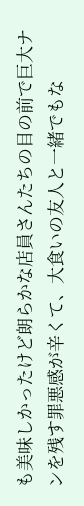も美味しかったけど朗らかな店員さんたちの目の前で巨大ナンを残す罪悪感が辛くて、大食いの友人と一緒でもな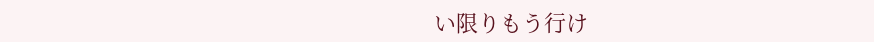い限りもう行け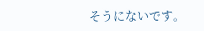そうにないです。